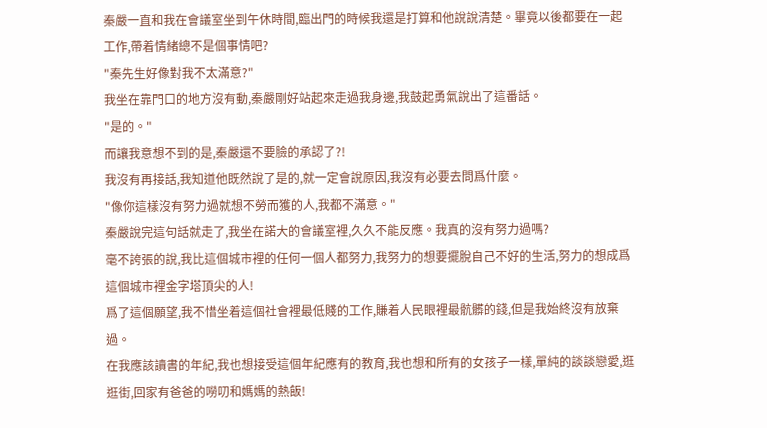秦嚴一直和我在會議室坐到午休時間,臨出門的時候我還是打算和他說說清楚。畢竟以後都要在一起工作,帶着情緒總不是個事情吧?
"秦先生好像對我不太滿意?"
我坐在靠門口的地方沒有動,秦嚴剛好站起來走過我身邊,我鼓起勇氣說出了這番話。
"是的。"
而讓我意想不到的是,秦嚴還不要臉的承認了?!
我沒有再接話,我知道他既然說了是的,就一定會說原因,我沒有必要去問爲什麼。
"像你這樣沒有努力過就想不勞而獲的人,我都不滿意。"
秦嚴說完這句話就走了,我坐在諾大的會議室裡,久久不能反應。我真的沒有努力過嗎?
毫不誇張的說,我比這個城市裡的任何一個人都努力,我努力的想要擺脫自己不好的生活,努力的想成爲這個城市裡金字塔頂尖的人!
爲了這個願望,我不惜坐着這個社會裡最低賤的工作,賺着人民眼裡最骯髒的錢,但是我始終沒有放棄過。
在我應該讀書的年紀,我也想接受這個年紀應有的教育,我也想和所有的女孩子一樣,單純的談談戀愛,逛逛街,回家有爸爸的嘮叨和媽媽的熱飯!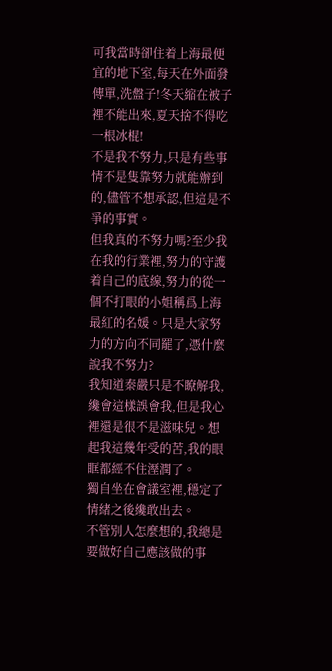可我當時卻住着上海最便宜的地下室,每天在外面發傳單,洗盤子!冬天縮在被子裡不能出來,夏天捨不得吃一根冰棍!
不是我不努力,只是有些事情不是隻靠努力就能辦到的,儘管不想承認,但這是不爭的事實。
但我真的不努力嗎?至少我在我的行業裡,努力的守護着自己的底線,努力的從一個不打眼的小姐稱爲上海最紅的名媛。只是大家努力的方向不同罷了,憑什麼說我不努力?
我知道秦嚴只是不瞭解我,纔會這樣誤會我,但是我心裡還是很不是滋味兒。想起我這幾年受的苦,我的眼眶都經不住溼潤了。
獨自坐在會議室裡,穩定了情緒之後纔敢出去。
不管別人怎麼想的,我總是要做好自己應該做的事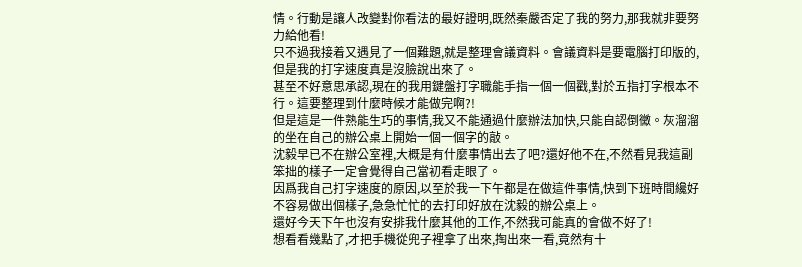情。行動是讓人改變對你看法的最好證明,既然秦嚴否定了我的努力,那我就非要努力給他看!
只不過我接着又遇見了一個難題,就是整理會議資料。會議資料是要電腦打印版的,但是我的打字速度真是沒臉說出來了。
甚至不好意思承認,現在的我用鍵盤打字職能手指一個一個戳,對於五指打字根本不行。這要整理到什麼時候才能做完啊?!
但是這是一件熟能生巧的事情,我又不能通過什麼辦法加快,只能自認倒黴。灰溜溜的坐在自己的辦公桌上開始一個一個字的敲。
沈毅早已不在辦公室裡,大概是有什麼事情出去了吧?還好他不在,不然看見我這副笨拙的樣子一定會覺得自己當初看走眼了。
因爲我自己打字速度的原因,以至於我一下午都是在做這件事情,快到下班時間纔好不容易做出個樣子,急急忙忙的去打印好放在沈毅的辦公桌上。
還好今天下午也沒有安排我什麼其他的工作,不然我可能真的會做不好了!
想看看幾點了,才把手機從兜子裡拿了出來,掏出來一看,竟然有十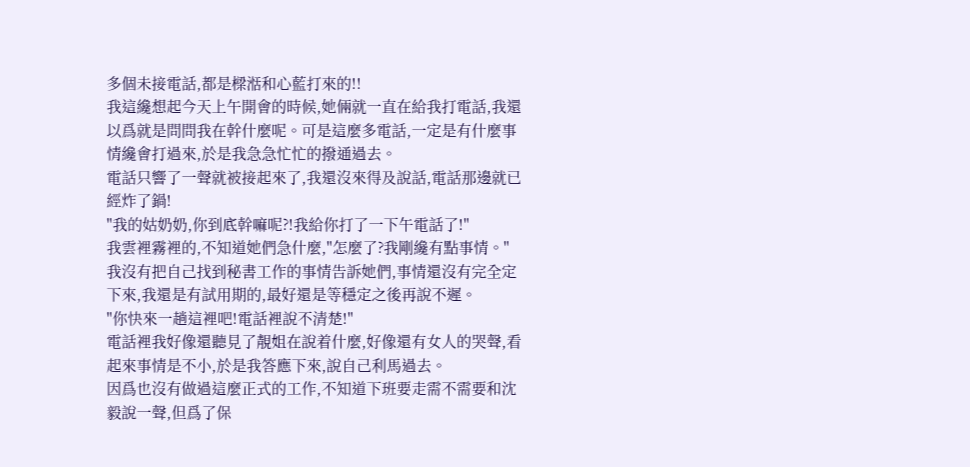多個未接電話,都是樑湉和心藍打來的!!
我這纔想起今天上午開會的時候,她倆就一直在給我打電話,我還以爲就是問問我在幹什麼呢。可是這麼多電話,一定是有什麼事情纔會打過來,於是我急急忙忙的撥通過去。
電話只響了一聲就被接起來了,我還沒來得及說話,電話那邊就已經炸了鍋!
"我的姑奶奶,你到底幹嘛呢?!我給你打了一下午電話了!"
我雲裡霧裡的,不知道她們急什麼,"怎麼了?我剛纔有點事情。"
我沒有把自己找到秘書工作的事情告訴她們,事情還沒有完全定下來,我還是有試用期的,最好還是等穩定之後再說不遲。
"你快來一趟這裡吧!電話裡說不清楚!"
電話裡我好像還聽見了靚姐在說着什麼,好像還有女人的哭聲,看起來事情是不小,於是我答應下來,說自己利馬過去。
因爲也沒有做過這麼正式的工作,不知道下班要走需不需要和沈毅說一聲,但爲了保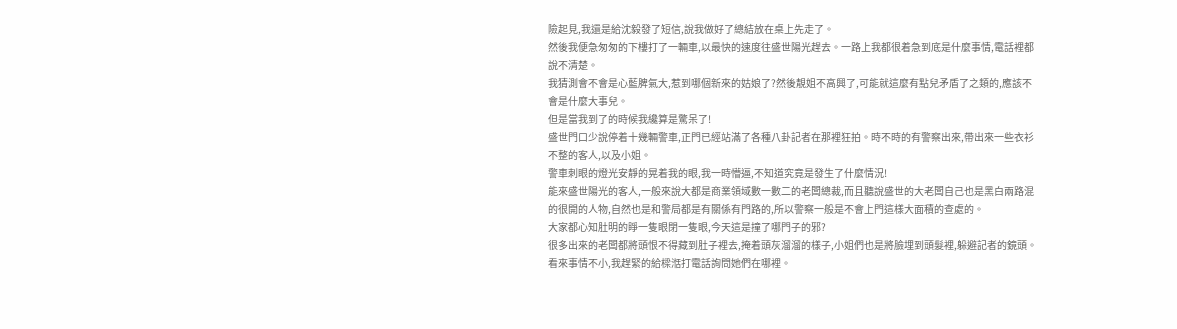險起見,我還是給沈毅發了短信,說我做好了總結放在桌上先走了。
然後我便急匆匆的下樓打了一輛車,以最快的速度往盛世陽光趕去。一路上我都很着急到底是什麼事情,電話裡都說不清楚。
我猜測會不會是心藍脾氣大,惹到哪個新來的姑娘了?然後靚姐不高興了,可能就這麼有點兒矛盾了之類的,應該不會是什麼大事兒。
但是當我到了的時候我纔算是驚呆了!
盛世門口少說停着十幾輛警車,正門已經站滿了各種八卦記者在那裡狂拍。時不時的有警察出來,帶出來一些衣衫不整的客人,以及小姐。
警車刺眼的燈光安靜的晃着我的眼,我一時懵逼,不知道究竟是發生了什麼情況!
能來盛世陽光的客人,一般來說大都是商業領域數一數二的老闆總裁,而且聽說盛世的大老闆自己也是黑白兩路混的很開的人物,自然也是和警局都是有關係有門路的,所以警察一般是不會上門這樣大面積的查處的。
大家都心知肚明的睜一隻眼閉一隻眼,今天這是撞了哪門子的邪?
很多出來的老闆都將頭恨不得藏到肚子裡去,掩着頭灰溜溜的樣子,小姐們也是將臉埋到頭髮裡,躲避記者的鏡頭。
看來事情不小,我趕緊的給樑湉打電話詢問她們在哪裡。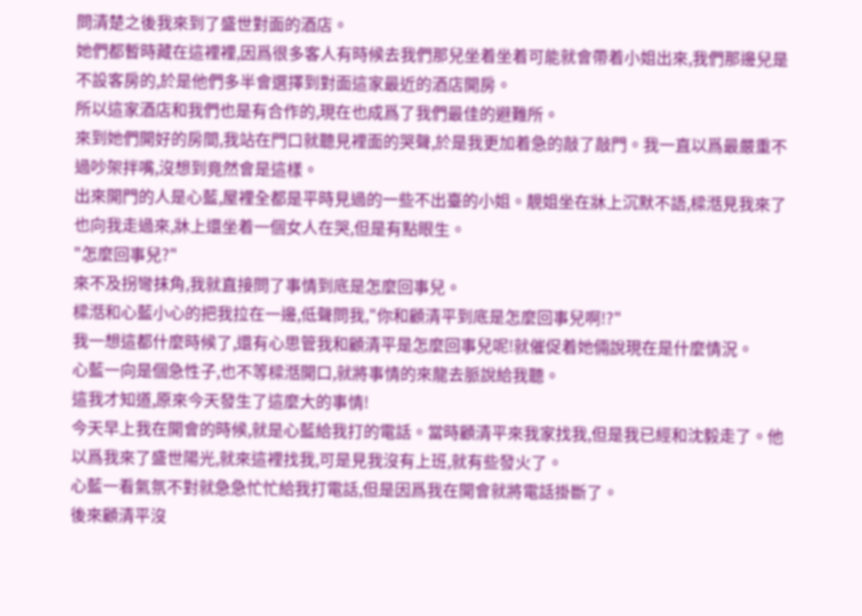問清楚之後我來到了盛世對面的酒店。
她們都暫時藏在這裡裡,因爲很多客人有時候去我們那兒坐着坐着可能就會帶着小姐出來,我們那邊兒是不設客房的,於是他們多半會選擇到對面這家最近的酒店開房。
所以這家酒店和我們也是有合作的,現在也成爲了我們最佳的避難所。
來到她們開好的房間,我站在門口就聽見裡面的哭聲,於是我更加着急的敲了敲門。我一直以爲最嚴重不過吵架拌嘴,沒想到竟然會是這樣。
出來開門的人是心藍,屋裡全都是平時見過的一些不出臺的小姐。靚姐坐在牀上沉默不語,樑湉見我來了也向我走過來,牀上還坐着一個女人在哭,但是有點眼生。
"怎麼回事兒?"
來不及拐彎抹角,我就直接問了事情到底是怎麼回事兒。
樑湉和心藍小心的把我拉在一邊,低聲問我,"你和顧清平到底是怎麼回事兒啊!?"
我一想這都什麼時候了,還有心思管我和顧清平是怎麼回事兒呢!就催促着她倆說現在是什麼情況。
心藍一向是個急性子,也不等樑湉開口,就將事情的來龍去脈說給我聽。
這我才知道,原來今天發生了這麼大的事情!
今天早上我在開會的時候,就是心藍給我打的電話。當時顧清平來我家找我,但是我已經和沈毅走了。他以爲我來了盛世陽光,就來這裡找我,可是見我沒有上班,就有些發火了。
心藍一看氣氛不對就急急忙忙給我打電話,但是因爲我在開會就將電話掛斷了。
後來顧清平沒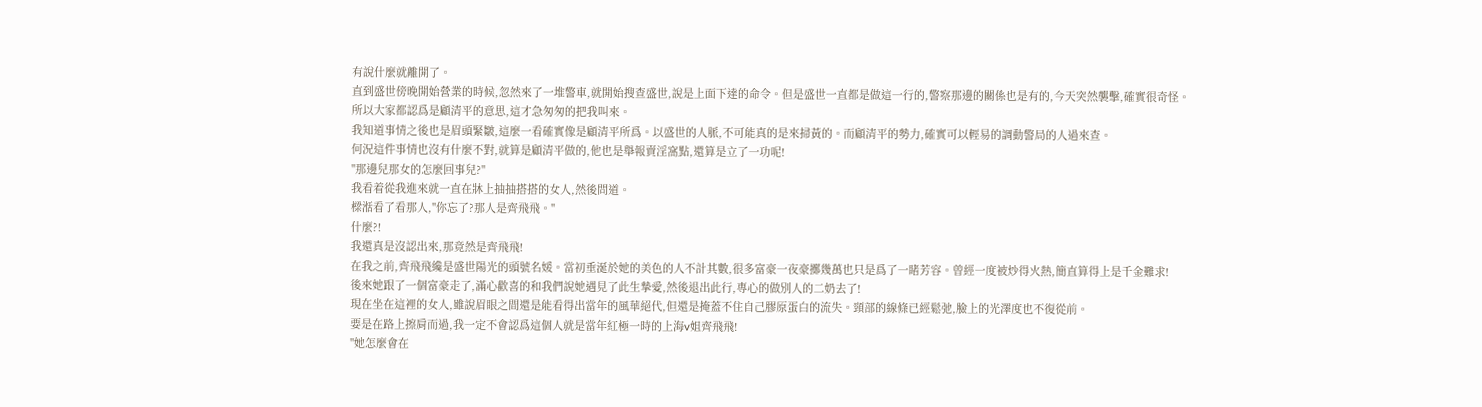有說什麼就離開了。
直到盛世傍晚開始營業的時候,忽然來了一堆警車,就開始搜查盛世,說是上面下達的命令。但是盛世一直都是做這一行的,警察那邊的關係也是有的,今天突然襲擊,確實很奇怪。
所以大家都認爲是顧清平的意思,這才急匆匆的把我叫來。
我知道事情之後也是眉頭緊皺,這麼一看確實像是顧清平所爲。以盛世的人脈,不可能真的是來掃黃的。而顧清平的勢力,確實可以輕易的調動警局的人過來查。
何況這件事情也沒有什麼不對,就算是顧清平做的,他也是舉報賣淫窩點,還算是立了一功呢!
"那邊兒那女的怎麼回事兒?"
我看着從我進來就一直在牀上抽抽搭搭的女人,然後問道。
樑湉看了看那人,"你忘了?那人是齊飛飛。"
什麼?!
我還真是沒認出來,那竟然是齊飛飛!
在我之前,齊飛飛纔是盛世陽光的頭號名媛。當初垂涎於她的美色的人不計其數,很多富豪一夜豪擲幾萬也只是爲了一睹芳容。曾經一度被炒得火熱,簡直算得上是千金難求!
後來她跟了一個富豪走了,滿心歡喜的和我們說她遇見了此生摯愛,然後退出此行,專心的做別人的二奶去了!
現在坐在這裡的女人,雖說眉眼之間還是能看得出當年的風華絕代,但還是掩蓋不住自己膠原蛋白的流失。頸部的線條已經鬆弛,臉上的光澤度也不復從前。
要是在路上擦肩而過,我一定不會認爲這個人就是當年紅極一時的上海v姐齊飛飛!
"她怎麼會在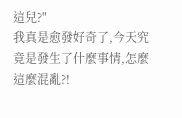這兒?"
我真是愈發好奇了,今天究竟是發生了什麼事情,怎麼這麼混亂?!